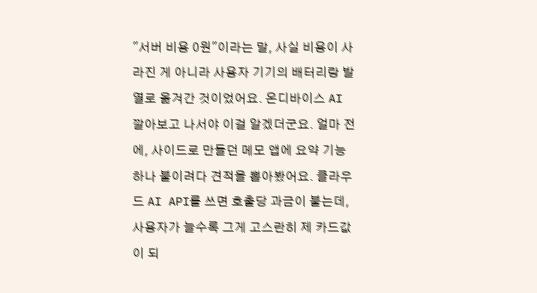"서버 비용 0원"이라는 말, 사실 비용이 사라진 게 아니라 사용자 기기의 배터리랑 발열로 옮겨간 것이었어요. 온디바이스 AI 깔아보고 나서야 이걸 알겠더군요. 얼마 전에, 사이드로 만들던 메모 앱에 요약 기능 하나 붙이려다 견적을 뽑아봤어요. 클라우드 AI API를 쓰면 호출당 과금이 붙는데, 사용자가 늘수록 그게 고스란히 제 카드값이 되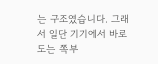는 구조였습니다. 그래서 일단 기기에서 바로 도는 쪽부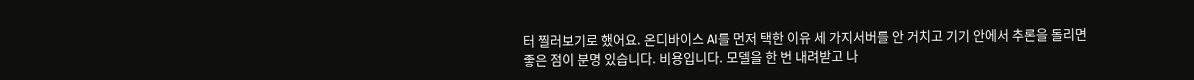터 찔러보기로 했어요. 온디바이스 AI를 먼저 택한 이유 세 가지서버를 안 거치고 기기 안에서 추론을 돌리면 좋은 점이 분명 있습니다. 비용입니다. 모델을 한 번 내려받고 나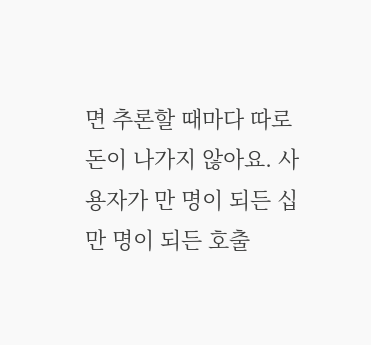면 추론할 때마다 따로 돈이 나가지 않아요. 사용자가 만 명이 되든 십만 명이 되든 호출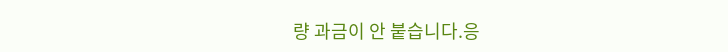량 과금이 안 붙습니다.응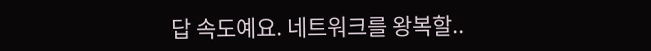답 속도예요. 네트워크를 왕복할..